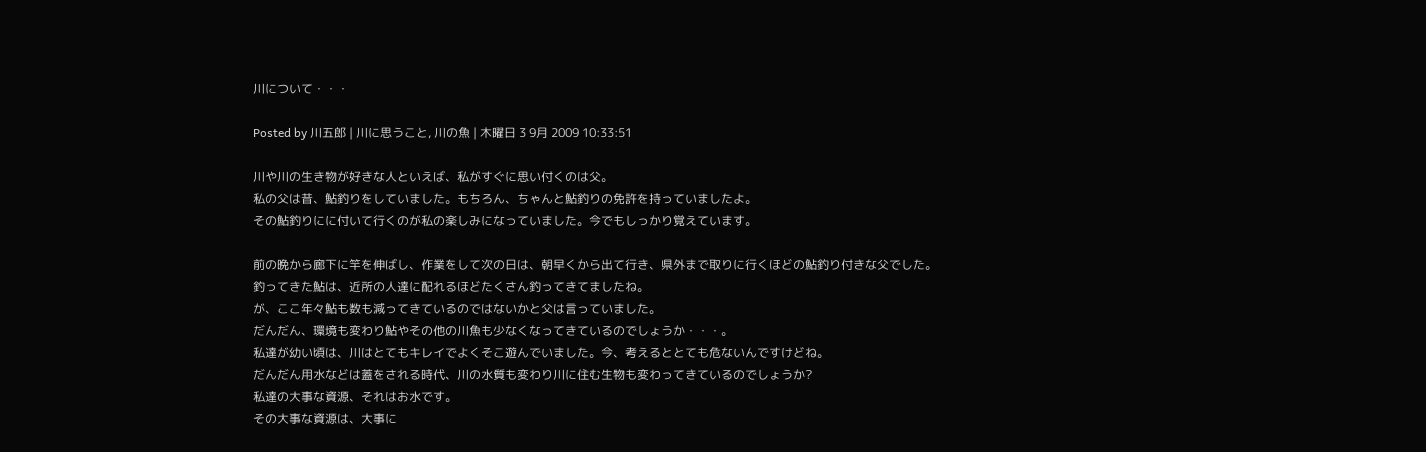川について・・・

Posted by 川五郎 | 川に思うこと, 川の魚 | 木曜日 3 9月 2009 10:33:51

川や川の生き物が好きな人といえば、私がすぐに思い付くのは父。
私の父は昔、鮎釣りをしていました。もちろん、ちゃんと鮎釣りの免許を持っていましたよ。
その鮎釣りにに付いて行くのが私の楽しみになっていました。今でもしっかり覚えています。

前の晩から廊下に竿を伸ばし、作業をして次の日は、朝早くから出て行き、県外まで取りに行くほどの鮎釣り付きな父でした。
釣ってきた鮎は、近所の人達に配れるほどたくさん釣ってきてましたね。
が、ここ年々鮎も数も減ってきているのではないかと父は言っていました。
だんだん、環境も変わり鮎やその他の川魚も少なくなってきているのでしょうか・・・。
私達が幼い頃は、川はとてもキレイでよくそこ遊んでいました。今、考えるととても危ないんですけどね。
だんだん用水などは蓋をされる時代、川の水質も変わり川に住む生物も変わってきているのでしょうか?
私達の大事な資源、それはお水です。
その大事な資源は、大事に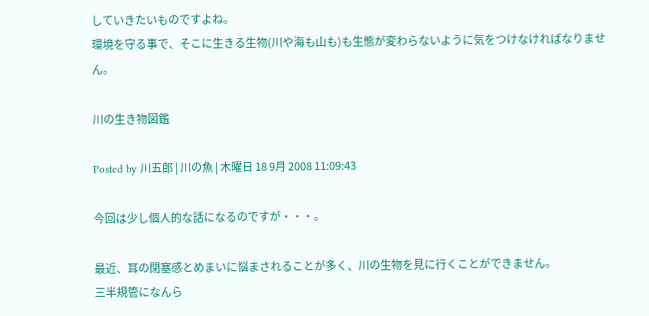していきたいものですよね。
環境を守る事で、そこに生きる生物(川や海も山も)も生態が変わらないように気をつけなければなりません。

川の生き物図鑑

Posted by 川五郎 | 川の魚 | 木曜日 18 9月 2008 11:09:43

今回は少し個人的な話になるのですが・・・。

最近、耳の閉塞感とめまいに悩まされることが多く、川の生物を見に行くことができません。
三半規管になんら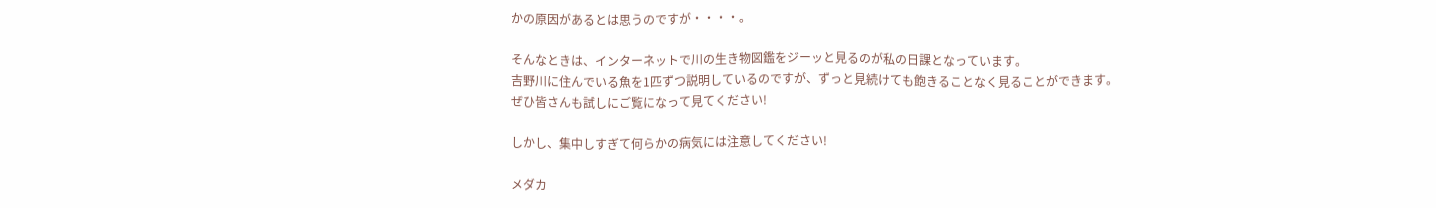かの原因があるとは思うのですが・・・・。

そんなときは、インターネットで川の生き物図鑑をジーッと見るのが私の日課となっています。
吉野川に住んでいる魚を1匹ずつ説明しているのですが、ずっと見続けても飽きることなく見ることができます。
ぜひ皆さんも試しにご覧になって見てください!

しかし、集中しすぎて何らかの病気には注意してください!

メダカ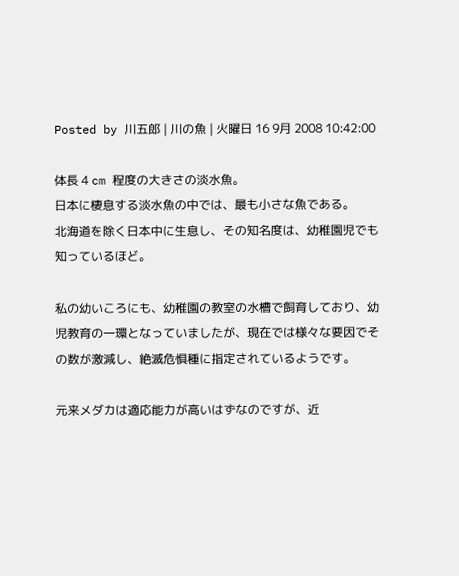Posted by 川五郎 | 川の魚 | 火曜日 16 9月 2008 10:42:00

体長 4 cm 程度の大きさの淡水魚。
日本に棲息する淡水魚の中では、最も小さな魚である。
北海道を除く日本中に生息し、その知名度は、幼稚園児でも知っているほど。

私の幼いころにも、幼稚園の教室の水槽で飼育しており、幼児教育の一環となっていましたが、現在では様々な要因でその数が激減し、絶滅危惧種に指定されているようです。

元来メダカは適応能力が高いはずなのですが、近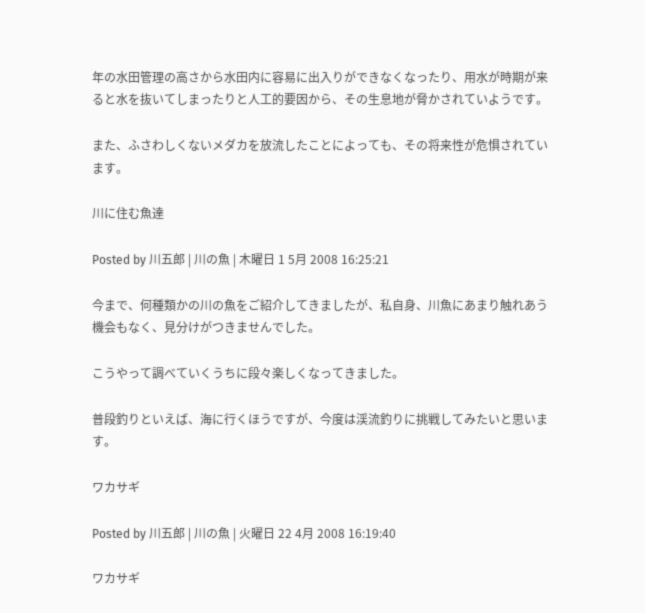年の水田管理の高さから水田内に容易に出入りができなくなったり、用水が時期が来ると水を抜いてしまったりと人工的要因から、その生息地が脅かされていようです。

また、ふさわしくないメダカを放流したことによっても、その将来性が危惧されています。

川に住む魚達

Posted by 川五郎 | 川の魚 | 木曜日 1 5月 2008 16:25:21

今まで、何種類かの川の魚をご紹介してきましたが、私自身、川魚にあまり触れあう機会もなく、見分けがつきませんでした。

こうやって調べていくうちに段々楽しくなってきました。

普段釣りといえば、海に行くほうですが、今度は渓流釣りに挑戦してみたいと思います。

ワカサギ

Posted by 川五郎 | 川の魚 | 火曜日 22 4月 2008 16:19:40

ワカサギ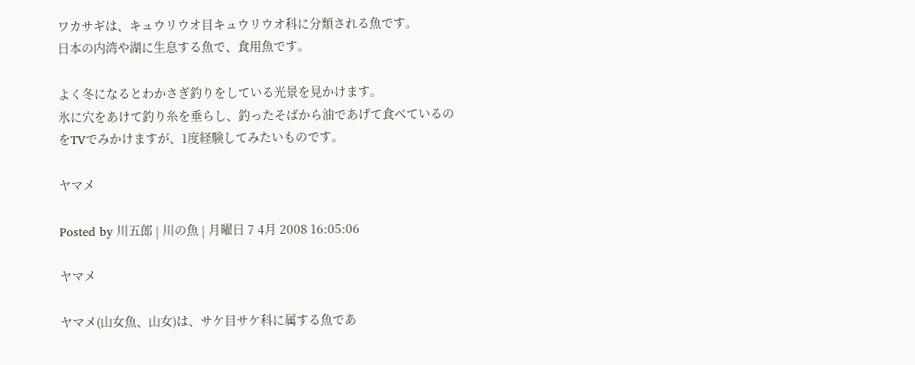ワカサギは、キュウリウオ目キュウリウオ科に分類される魚です。
日本の内湾や湖に生息する魚で、食用魚です。

よく冬になるとわかさぎ釣りをしている光景を見かけます。
氷に穴をあけて釣り糸を垂らし、釣ったそばから油であげて食べているのをTVでみかけますが、1度経験してみたいものです。

ヤマメ

Posted by 川五郎 | 川の魚 | 月曜日 7 4月 2008 16:05:06

ヤマメ

ヤマメ(山女魚、山女)は、サケ目サケ科に属する魚であ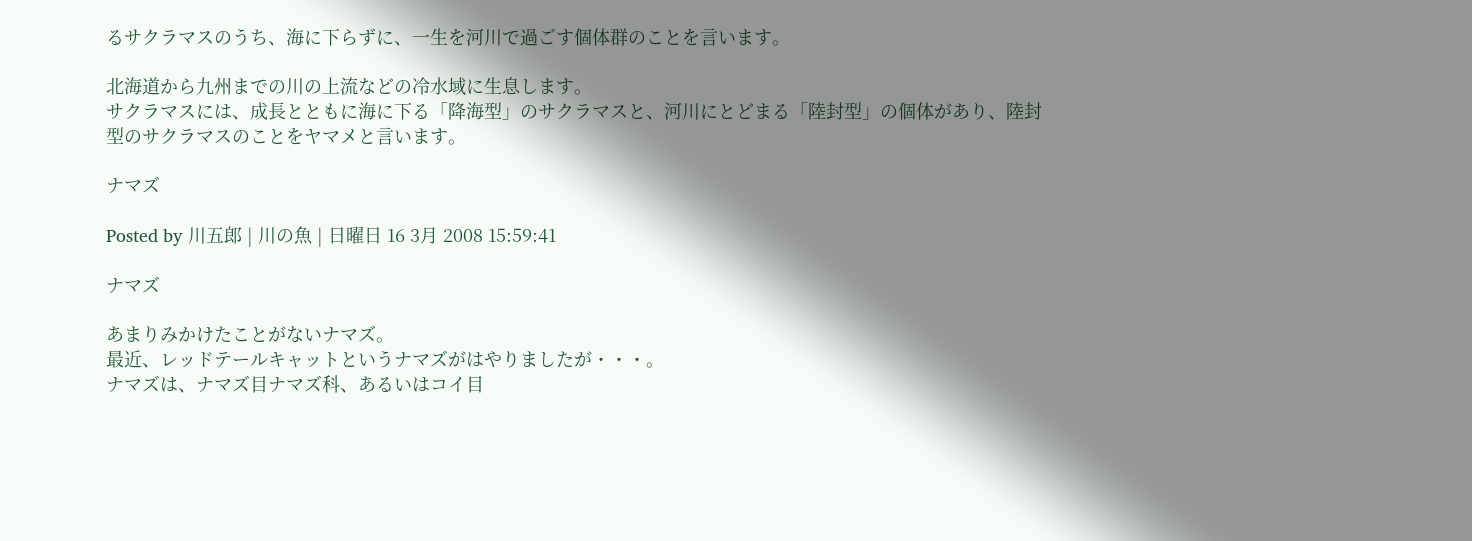るサクラマスのうち、海に下らずに、一生を河川で過ごす個体群のことを言います。

北海道から九州までの川の上流などの冷水域に生息します。
サクラマスには、成長とともに海に下る「降海型」のサクラマスと、河川にとどまる「陸封型」の個体があり、陸封型のサクラマスのことをヤマメと言います。

ナマズ

Posted by 川五郎 | 川の魚 | 日曜日 16 3月 2008 15:59:41

ナマズ

あまりみかけたことがないナマズ。
最近、レッドテールキャットというナマズがはやりましたが・・・。
ナマズは、ナマズ目ナマズ科、あるいはコイ目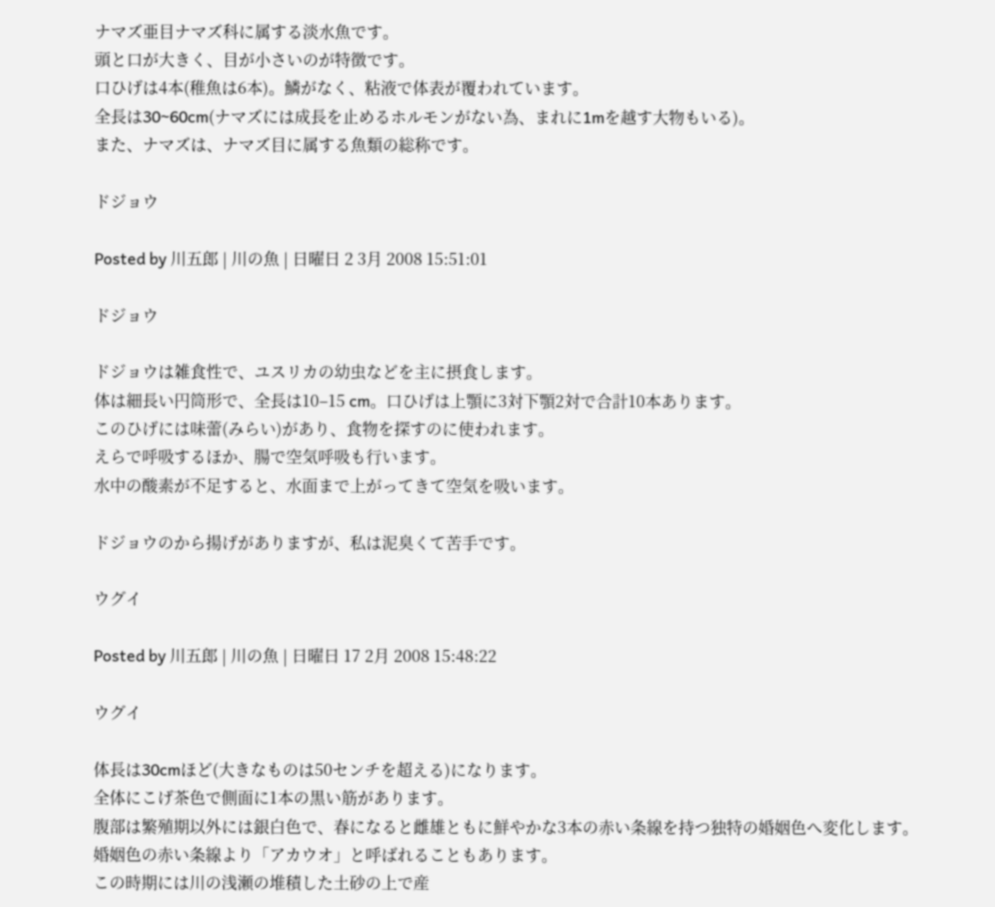ナマズ亜目ナマズ科に属する淡水魚です。
頭と口が大きく、目が小さいのが特徴です。
口ひげは4本(稚魚は6本)。鱗がなく、粘液で体表が覆われています。
全長は30~60cm(ナマズには成長を止めるホルモンがない為、まれに1mを越す大物もいる)。
また、ナマズは、ナマズ目に属する魚類の総称です。

ドジョウ

Posted by 川五郎 | 川の魚 | 日曜日 2 3月 2008 15:51:01

ドジョウ

ドジョウは雑食性で、ユスリカの幼虫などを主に摂食します。
体は細長い円筒形で、全長は10–15 cm。口ひげは上顎に3対下顎2対で合計10本あります。
このひげには味蕾(みらい)があり、食物を探すのに使われます。
えらで呼吸するほか、腸で空気呼吸も行います。
水中の酸素が不足すると、水面まで上がってきて空気を吸います。

ドジョウのから揚げがありますが、私は泥臭くて苦手です。

ウグイ

Posted by 川五郎 | 川の魚 | 日曜日 17 2月 2008 15:48:22

ウグイ

体長は30cmほど(大きなものは50センチを超える)になります。
全体にこげ茶色で側面に1本の黒い筋があります。
腹部は繁殖期以外には銀白色で、春になると雌雄ともに鮮やかな3本の赤い条線を持つ独特の婚姻色へ変化します。
婚姻色の赤い条線より「アカウオ」と呼ばれることもあります。
この時期には川の浅瀬の堆積した土砂の上で産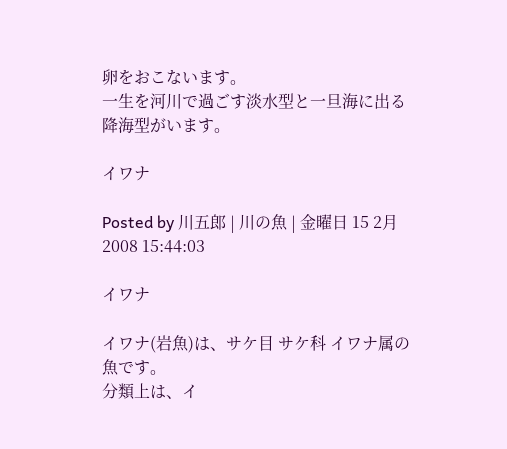卵をおこないます。
一生を河川で過ごす淡水型と一旦海に出る降海型がいます。

イワナ

Posted by 川五郎 | 川の魚 | 金曜日 15 2月 2008 15:44:03

イワナ

イワナ(岩魚)は、サケ目 サケ科 イワナ属の魚です。
分類上は、イ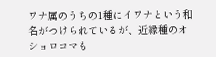ワナ属のうちの1種にイワナという和名がつけられているが、近縁種のオショロコマも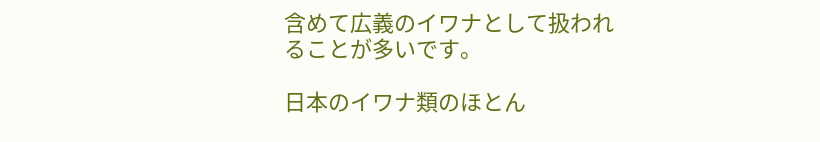含めて広義のイワナとして扱われることが多いです。

日本のイワナ類のほとん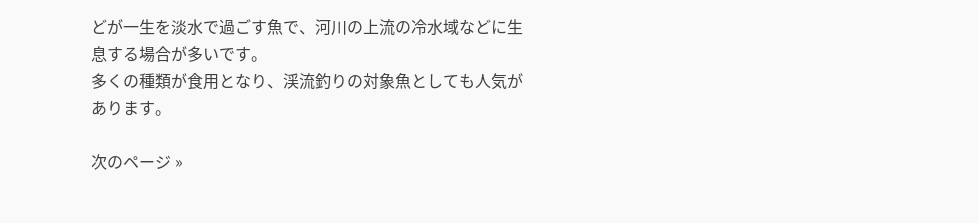どが一生を淡水で過ごす魚で、河川の上流の冷水域などに生息する場合が多いです。
多くの種類が食用となり、渓流釣りの対象魚としても人気があります。

次のページ »